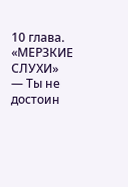10 глава.
«МЕРЗКИЕ СЛУХИ»
— Ты не достоин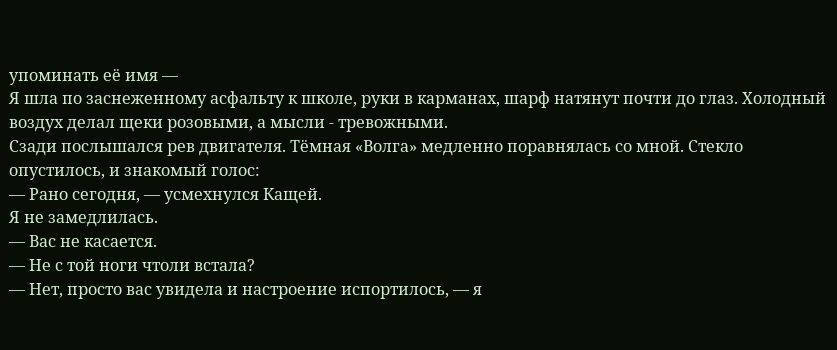упоминать её имя —
Я шла по заснеженному асфальту к школе, руки в карманах, шарф натянут почти до глаз. Холодный воздух делал щеки розовыми, а мысли - тревожными.
Сзади послышался рев двигателя. Тёмная «Волга» медленно поравнялась со мной. Стекло опустилось, и знакомый голос:
— Рано сегодня, — усмехнулся Кащей.
Я не замедлилась.
— Вас не касается.
— Не с той ноги чтоли встала?
— Нет, просто вас увидела и настроение испортилось, — я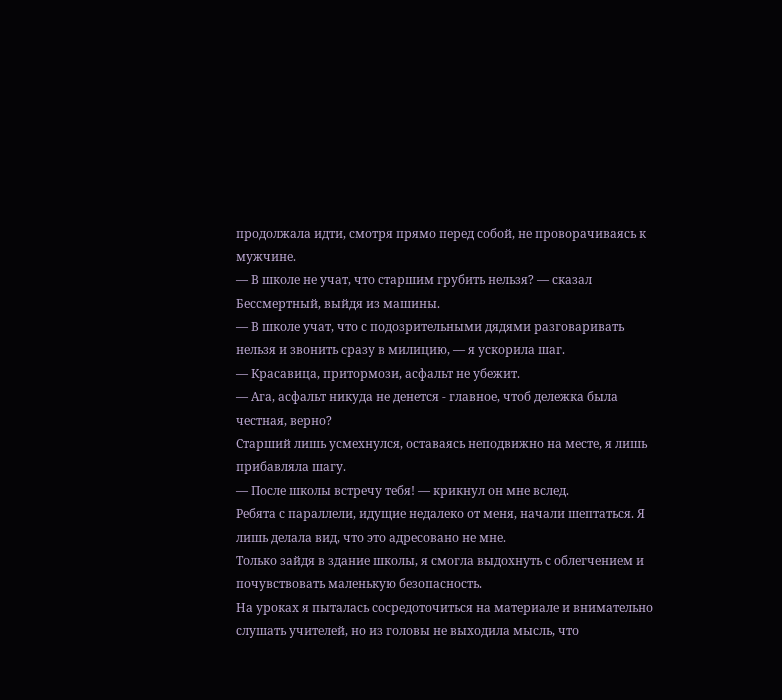продолжала идти, смотря прямо перед собой, не проворачиваясь к мужчине.
— В школе не учат, что старшим грубить нельзя? — сказал Бессмертный, выйдя из машины.
— В школе учат, что с подозрительными дядями разговаривать нельзя и звонить сразу в милицию, — я ускорила шаг.
— Красавица, притормози, асфальт не убежит.
— Ага, асфальт никуда не денется - главное, чтоб дележка была честная, верно?
Старший лишь усмехнулся, оставаясь неподвижно на месте, я лишь прибавляла шагу.
— После школы встречу тебя! — крикнул он мне вслед.
Ребята с параллели, идущие недалеко от меня, начали шептаться. Я лишь делала вид, что это адресовано не мне.
Только зайдя в здание школы, я смогла выдохнуть с облегчением и почувствовать маленькую безопасность.
На уроках я пыталась сосредоточиться на материале и внимательно слушать учителей, но из головы не выходила мысль, что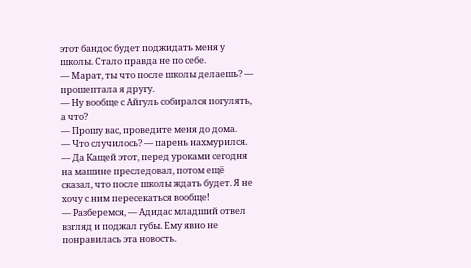этот бандос будет поджидать меня у школы. Стало правда не по себе.
— Марат, ты что после школы делаешь? — прошептала я другу.
— Ну вообще с Айгуль собирался погулять, а что?
— Прошу вас, проведите меня до дома.
— Что случилось? — парень нахмурился.
— Да Кащей этот, перед уроками сегодня на машине преследовал, потом ещё сказал, что после школы ждать будет. Я не хочу с ним пересекаться вообще!
— Разберемся, — Адидас младший отвел взгляд и поджал губы. Ему явно не понравилась эта новость.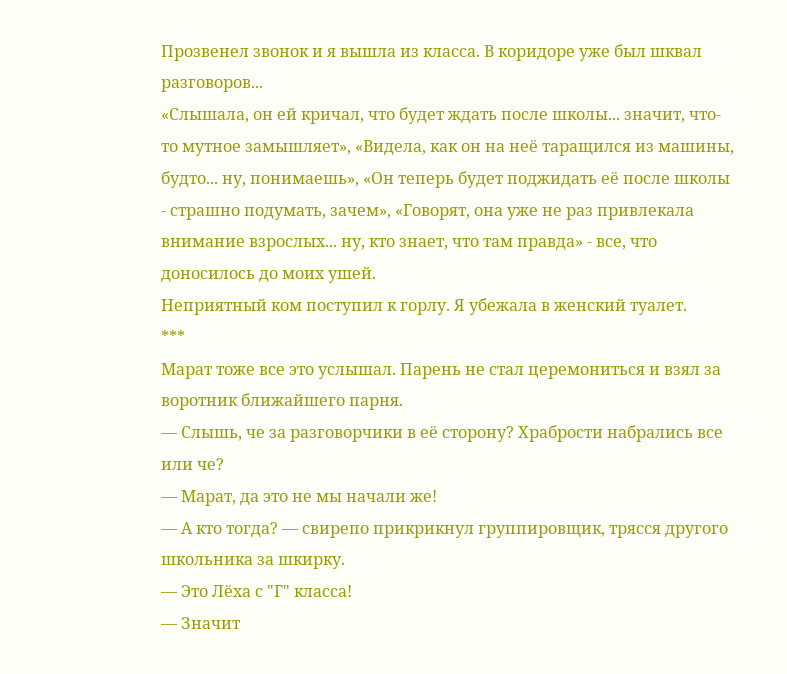Прозвенел звонок и я вышла из класса. В коридоре уже был шквал разговоров...
«Слышала, он ей кричал, что будет ждать после школы... значит, что-то мутное замышляет», «Видела, как он на неё таращился из машины, будто... ну, понимаешь», «Он теперь будет поджидать её после школы - страшно подумать, зачем», «Говорят, она уже не раз привлекала внимание взрослых... ну, кто знает, что там правда» - все, что доносилось до моих ушей.
Неприятный ком поступил к горлу. Я убежала в женский туалет.
***
Марат тоже все это услышал. Парень не стал церемониться и взял за воротник ближайшего парня.
— Слышь, че за разговорчики в её сторону? Храбрости набрались все или че?
— Марат, да это не мы начали же!
— А кто тогда? — свирепо прикрикнул группировщик, трясся другого школьника за шкирку.
— Это Лёха с "Г" класса!
— Значит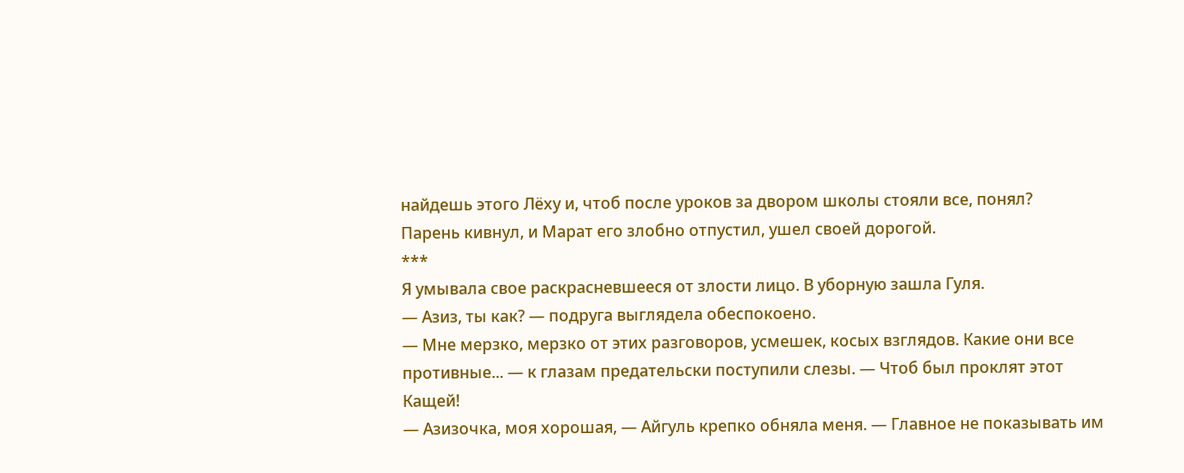найдешь этого Лёху и, чтоб после уроков за двором школы стояли все, понял?
Парень кивнул, и Марат его злобно отпустил, ушел своей дорогой.
***
Я умывала свое раскрасневшееся от злости лицо. В уборную зашла Гуля.
— Азиз, ты как? — подруга выглядела обеспокоено.
— Мне мерзко, мерзко от этих разговоров, усмешек, косых взглядов. Какие они все противные... — к глазам предательски поступили слезы. — Чтоб был проклят этот Кащей!
— Азизочка, моя хорошая, — Айгуль крепко обняла меня. — Главное не показывать им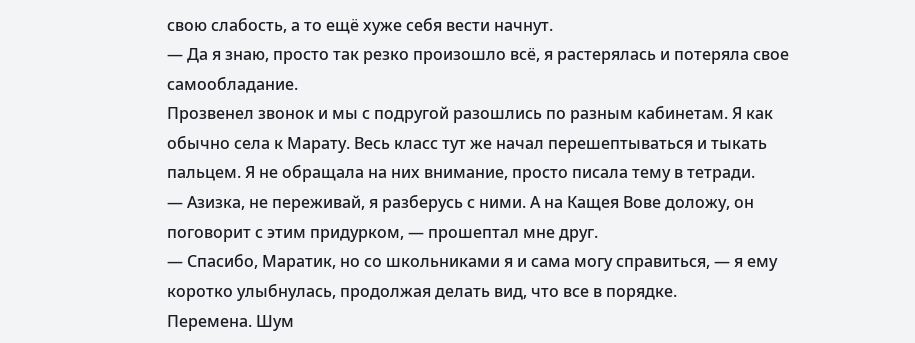свою слабость, а то ещё хуже себя вести начнут.
— Да я знаю, просто так резко произошло всё, я растерялась и потеряла свое самообладание.
Прозвенел звонок и мы с подругой разошлись по разным кабинетам. Я как обычно села к Марату. Весь класс тут же начал перешептываться и тыкать пальцем. Я не обращала на них внимание, просто писала тему в тетради.
— Азизка, не переживай, я разберусь с ними. А на Кащея Вове доложу, он поговорит с этим придурком, — прошептал мне друг.
— Спасибо, Маратик, но со школьниками я и сама могу справиться, — я ему коротко улыбнулась, продолжая делать вид, что все в порядке.
Перемена. Шум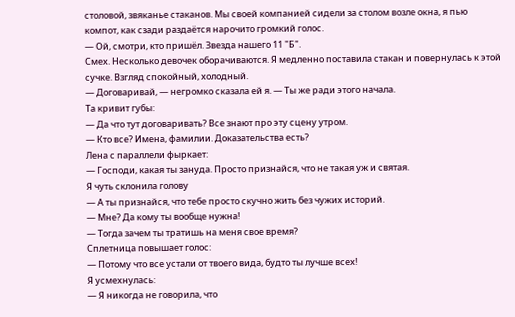столовой, звяканье стаканов. Мы своей компанией сидели за столом возле окна, я пью компот, как сзади раздаётся нарочито громкий голос.
— Ой, смотри, кто пришёл. Звезда нашего 11 "Б".
Смех. Несколько девочек оборачиваются. Я медленно поставила стакан и повернулась к этой сучке. Взгляд спокойный, холодный.
— Договаривай, — негромко сказала ей я. — Ты же ради этого начала.
Та кривит губы:
— Да что тут договаривать? Все знают про эту сцену утром.
— Кто все? Имена, фамилии. Доказательства есть?
Лена с параллели фыркает:
— Господи, какая ты зануда. Просто признайся, что не такая уж и святая.
Я чуть склонила голову
— А ты признайся, что тебе просто скучно жить без чужих историй.
— Мне? Да кому ты вообще нужна!
— Тогда зачем ты тратишь на меня свое время?
Сплетница повышает голос:
— Потому что все устали от твоего вида, будто ты лучше всех!
Я усмехнулась:
— Я никогда не говорила, что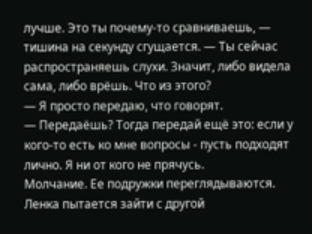лучше. Это ты почему-то сравниваешь, — тишина на секунду сгущается. — Ты сейчас распространяешь слухи. Значит, либо видела сама, либо врёшь. Что из этого?
— Я просто передаю, что говорят.
— Передаёшь? Тогда передай ещё это: если у кого-то есть ко мне вопросы - пусть подходят лично. Я ни от кого не прячусь.
Молчание. Ее подружки переглядываются. Ленка пытается зайти с другой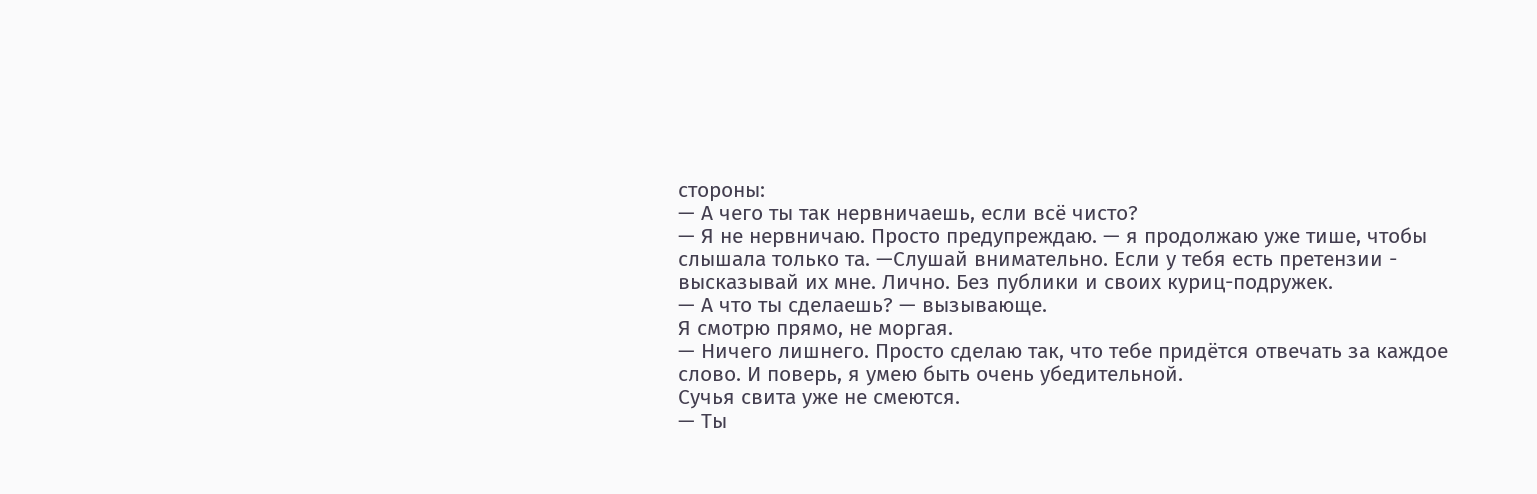стороны:
— А чего ты так нервничаешь, если всё чисто?
— Я не нервничаю. Просто предупреждаю. — я продолжаю уже тише, чтобы слышала только та. —Слушай внимательно. Если у тебя есть претензии - высказывай их мне. Лично. Без публики и своих куриц-подружек.
— А что ты сделаешь? — вызывающе.
Я смотрю прямо, не моргая.
— Ничего лишнего. Просто сделаю так, что тебе придётся отвечать за каждое слово. И поверь, я умею быть очень убедительной.
Сучья свита уже не смеются.
— Ты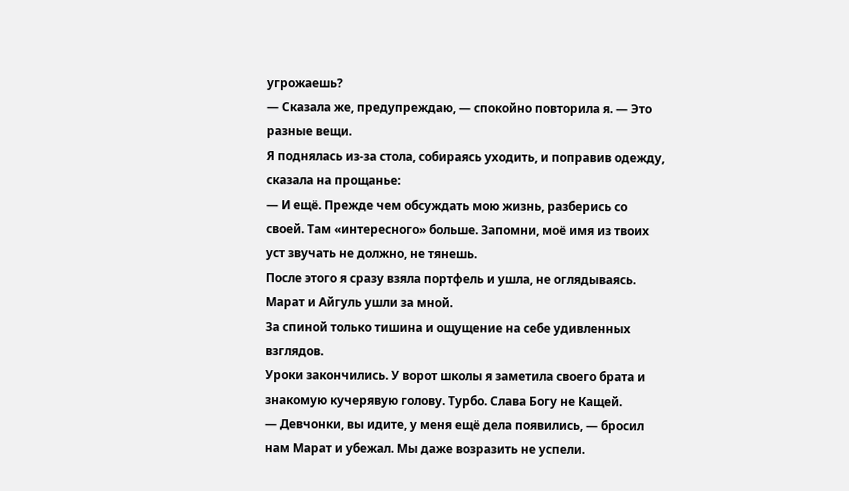угрожаешь?
— Сказала же, предупреждаю, — спокойно повторила я. — Это разные вещи.
Я поднялась из-за стола, собираясь уходить, и поправив одежду, сказала на прощанье:
— И ещё. Прежде чем обсуждать мою жизнь, разберись со своей. Там «интересного» больше. Запомни, моё имя из твоих уст звучать не должно, не тянешь.
После этого я сразу взяла портфель и ушла, не оглядываясь. Марат и Айгуль ушли за мной.
За спиной только тишина и ощущение на себе удивленных взглядов.
Уроки закончились. У ворот школы я заметила своего брата и знакомую кучерявую голову. Турбо. Слава Богу не Кащей.
— Девчонки, вы идите, у меня ещё дела появились, — бросил нам Марат и убежал. Мы даже возразить не успели.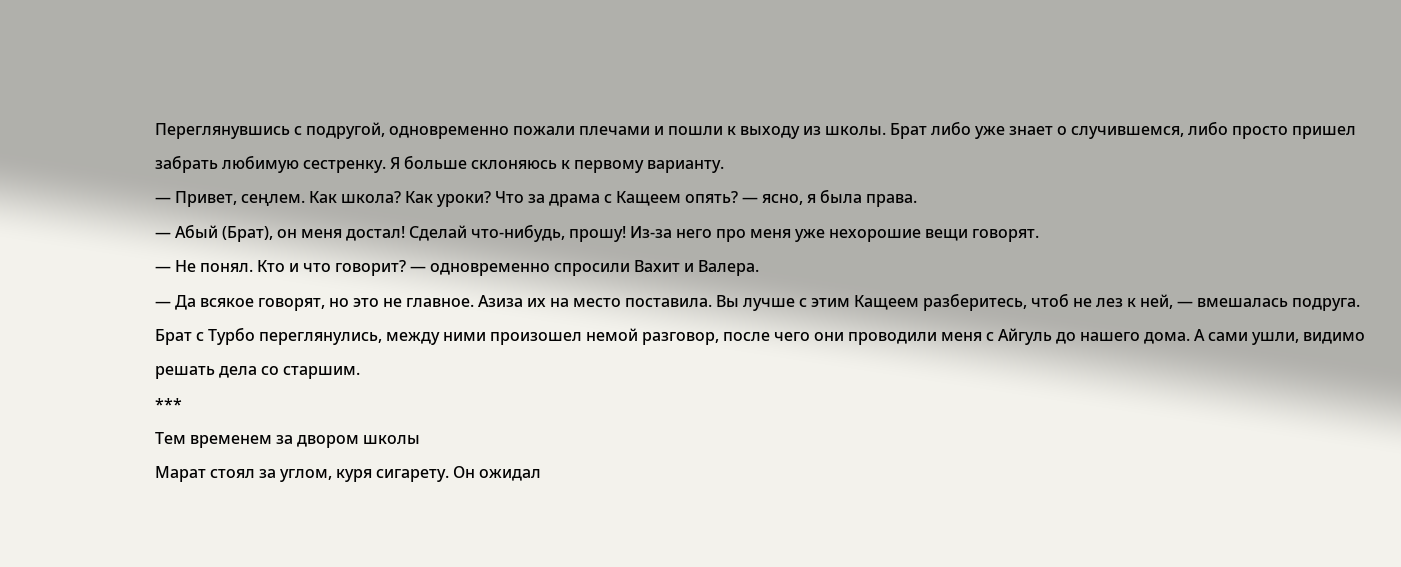Переглянувшись с подругой, одновременно пожали плечами и пошли к выходу из школы. Брат либо уже знает о случившемся, либо просто пришел забрать любимую сестренку. Я больше склоняюсь к первому варианту.
— Привет, сеңлем. Как школа? Как уроки? Что за драма с Кащеем опять? — ясно, я была права.
— Абый (Брат), он меня достал! Сделай что-нибудь, прошу! Из-за него про меня уже нехорошие вещи говорят.
— Не понял. Кто и что говорит? — одновременно спросили Вахит и Валера.
— Да всякое говорят, но это не главное. Азиза их на место поставила. Вы лучше с этим Кащеем разберитесь, чтоб не лез к ней, — вмешалась подруга.
Брат с Турбо переглянулись, между ними произошел немой разговор, после чего они проводили меня с Айгуль до нашего дома. А сами ушли, видимо решать дела со старшим.
***
Тем временем за двором школы
Марат стоял за углом, куря сигарету. Он ожидал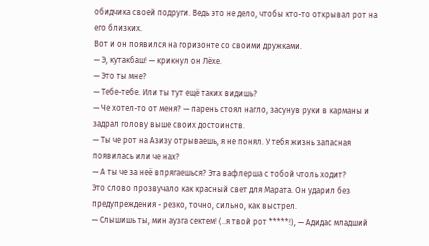обидчика своей подруги. Ведь это не дело, чтобы кто-то открывал рот на его близких.
Вот и он появился на горизонте со своими дружками.
— Э, кутакбаш! — крикнул он Лёхе.
— Это ты мне?
— Тебе-тебе. Или ты тут ещё таких видишь?
— Че хотел-то от меня? — парень стоял нагло, засунув руки в карманы и задрал голову выше своих достоинств.
— Ты че рот на Азизу отрываешь, я не понял. У тебя жизнь запасная появилась или че нах?
— А ты че за неё впрягаешься? Эта вафлерша с тобой чтоль ходит?
Это слово прозвучало как красный свет для Марата. Он ударил без предупреждения - резко, точно, сильно, как выстрел.
— Слышишь ты, мин аузга сектем! (..я твой рот *****!), — Адидас младший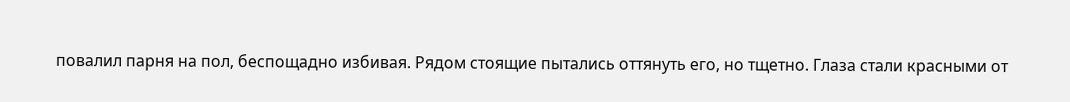повалил парня на пол, беспощадно избивая. Рядом стоящие пытались оттянуть его, но тщетно. Глаза стали красными от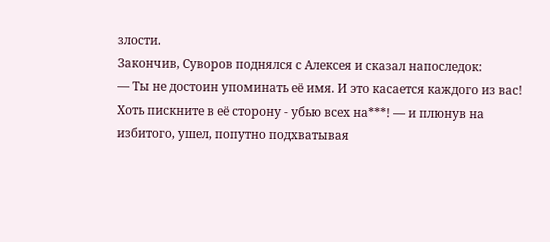злости.
Закончив, Суворов поднялся с Алексея и сказал напоследок:
— Ты не достоин упоминать её имя. И это касается каждого из вас! Хоть пискните в её сторону - убью всех на***! — и плюнув на избитого, ушел, попутно подхватывая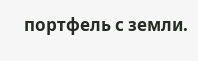портфель с земли.